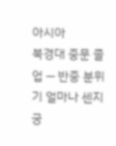아시아
북경대 중문 졸업 — 반중 분위기 얼마나 센지 궁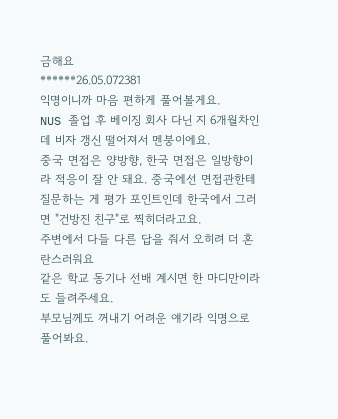금해요
******26.05.072381
익명이니까 마음 편하게 풀어볼게요.
NUS 졸업 후 베이징 회사 다닌 지 6개월차인데 비자 갱신 떨어져서 멘붕이에요.
중국 면접은 양방향, 한국 면접은 일방향이라 적응이 잘 안 돼요. 중국에선 면접관한테 질문하는 게 평가 포인트인데 한국에서 그러면 "건방진 친구"로 찍히더라고요.
주변에서 다들 다른 답을 줘서 오히려 더 혼란스러워요
같은 학교 동기나 선배 계시면 한 마디만이라도 들려주세요.
부모님께도 꺼내기 어려운 얘기라 익명으로 풀어봐요.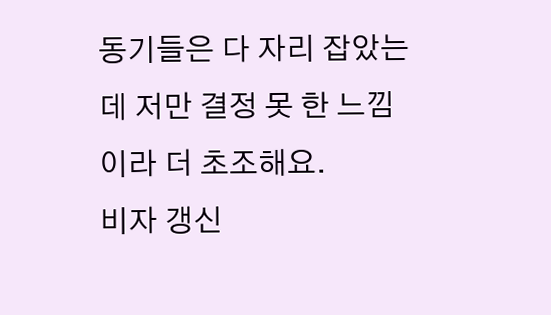동기들은 다 자리 잡았는데 저만 결정 못 한 느낌이라 더 초조해요.
비자 갱신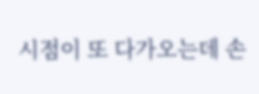시점이 또 다가오는데 손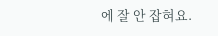에 잘 안 잡혀요.